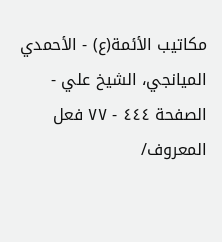مكاتيب الأئمة(ع) - الأحمدي الميانجي، الشيخ علي - الصفحة ٤٤٤ - ٧٧ فعل المعروف/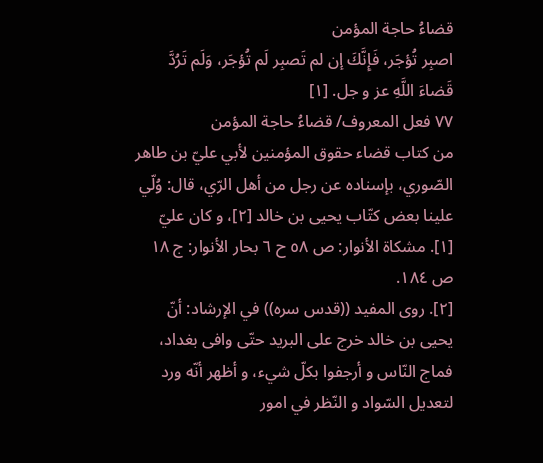قضاءُ حاجة المؤمن
اصبِر تُؤجَر، فَإِنَّكَ إن لم تَصبِر لَم تُؤجَر، وَلَم تَرُدَّ قَضاءَ اللَّهِ عز و جل. [١]
٧٧ فعل المعروف/ قضاءُ حاجة المؤمن
من كتاب قضاء حقوق المؤمنين لأبي عليّ بن طاهر الصّوري، بإسناده عن رجل من أهل الرّي، قال: وُلّي علينا بعض كتّاب يحيى بن خالد [٢]، و كان عليّ
[١]. مشكاة الأنوار: ص ٥٨ ح ٦ بحار الأنوار: ج ١٨ ص ١٨٤.
[٢]. روى المفيد ((قدس سره)) في الإرشاد: أنّ يحيى بن خالد خرج على البريد حتّى وافى بغداد، فماج النّاس و أرجفوا بكلّ شيء، و أظهر أنّه ورد لتعديل السّواد و النّظر في امور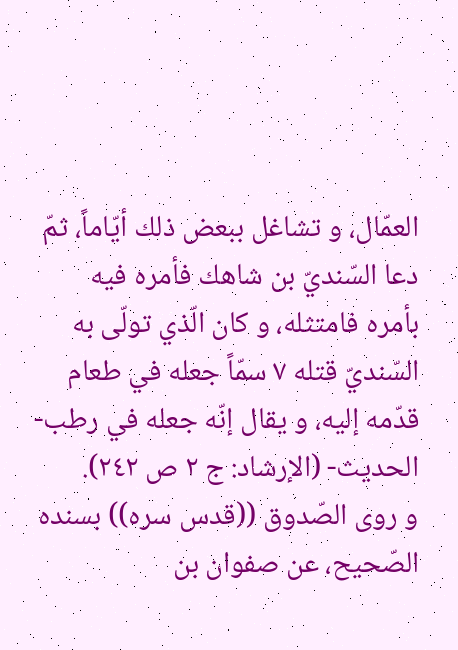العمّال، و تشاغل ببعض ذلك أيّاماً، ثمّ دعا السّنديّ بن شاهك فأمره فيه بأمره فامتثله، و كان الّذي تولّى به السّنديّ قتله ٧ سمّاً جعله في طعام قدّمه إليه، و يقال إنّه جعله في رطب- الحديث- (الإرشاد: ج ٢ ص ٢٤٢).
و روى الصّدوق ((قدس سره)) بسنده الصّحيح، عن صفوان بن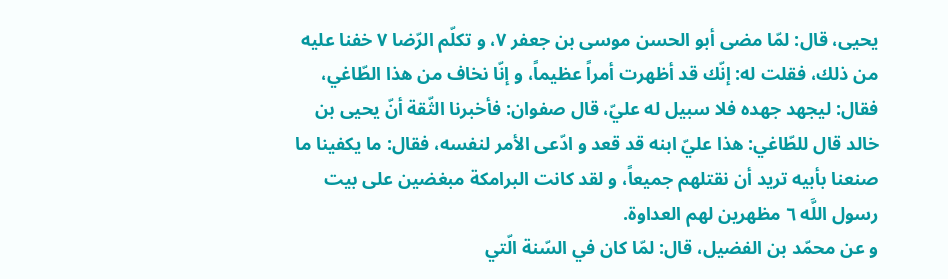يحيى، قال: لمّا مضى أبو الحسن موسى بن جعفر ٧، و تكلّم الرّضا ٧ خفنا عليه من ذلك، فقلت له: إنّك قد أظهرت أمراً عظيماً، و إنّا نخاف من هذا الطّاغي، فقال: ليجهد جهده فلا سبيل له عليّ، قال صفوان: فأخبرنا الثّقة أنّ يحيى بن خالد قال للطّاغي: هذا عليّ ابنه قد قعد و ادّعى الأمر لنفسه، فقال: ما يكفينا ما صنعنا بأبيه تريد أن نقتلهم جميعاً، و لقد كانت البرامكة مبغضين على بيت رسول اللَّه ٦ مظهرين لهم العداوة.
و عن محمّد بن الفضيل، قال: لمّا كان في السّنة الّتي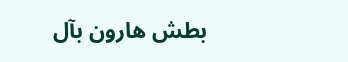بطش هارون بآل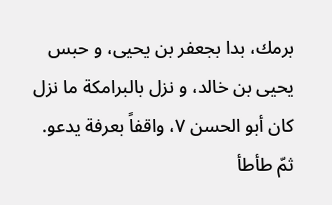برمك، بدا بجعفر بن يحيى، و حبس يحيى بن خالد، و نزل بالبرامكة ما نزل كان أبو الحسن ٧، واقفاً بعرفة يدعو. ثمّ طأطأ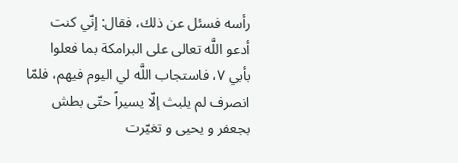رأسه فسئل عن ذلك، فقال: إنّي كنت أدعو اللَّه تعالى على البرامكة بما فعلوا بأبي ٧، فاستجاب اللَّه لي اليوم فيهم، فلمّا انصرف لم يلبث إلّا يسيراً حتّى بطش بجعفر و يحيى و تغيّرت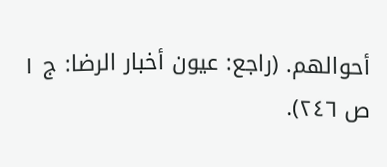أحوالهم. (راجع: عيون أخبار الرضا: ج ١ ص ٢٤٦).